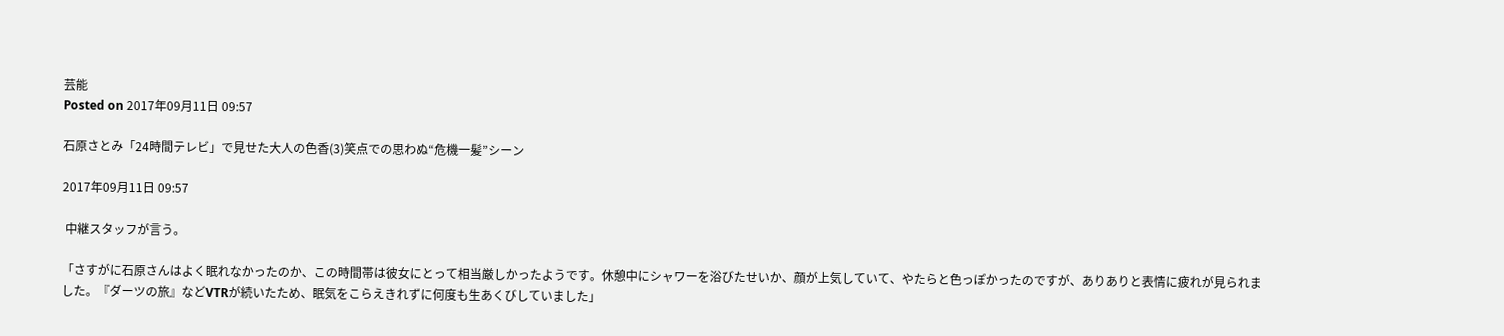芸能
Posted on 2017年09月11日 09:57

石原さとみ「24時間テレビ」で見せた大人の色香(3)笑点での思わぬ“危機一髪”シーン

2017年09月11日 09:57

 中継スタッフが言う。

「さすがに石原さんはよく眠れなかったのか、この時間帯は彼女にとって相当厳しかったようです。休憩中にシャワーを浴びたせいか、顔が上気していて、やたらと色っぽかったのですが、ありありと表情に疲れが見られました。『ダーツの旅』などVTRが続いたため、眠気をこらえきれずに何度も生あくびしていました」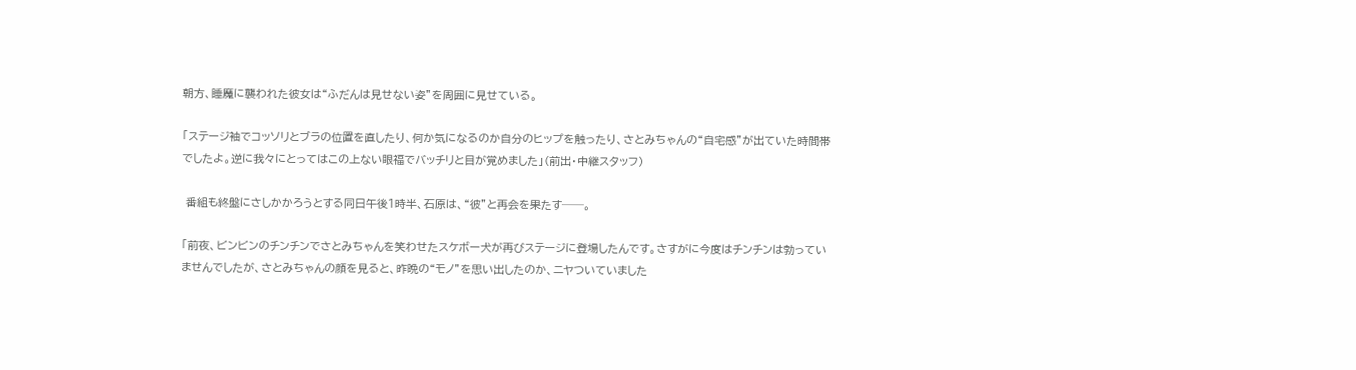朝方、睡魔に襲われた彼女は“ふだんは見せない姿”を周囲に見せている。

「ステージ袖でコッソリとブラの位置を直したり、何か気になるのか自分のヒップを触ったり、さとみちゃんの“自宅感”が出ていた時間帯でしたよ。逆に我々にとってはこの上ない眼福でバッチリと目が覚めました」(前出・中継スタッフ)

 番組も終盤にさしかかろうとする同日午後1時半、石原は、“彼”と再会を果たす──。

「前夜、ビンビンのチンチンでさとみちゃんを笑わせたスケボー犬が再びステージに登場したんです。さすがに今度はチンチンは勃っていませんでしたが、さとみちゃんの顔を見ると、昨晩の“モノ”を思い出したのか、ニヤついていました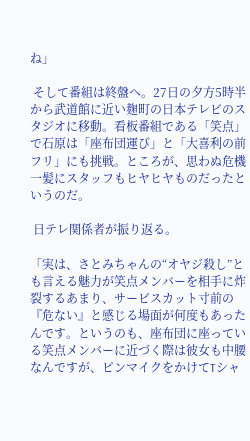ね」

 そして番組は終盤へ。27日の夕方5時半から武道館に近い麹町の日本テレビのスタジオに移動。看板番組である「笑点」で石原は「座布団運び」と「大喜利の前フリ」にも挑戦。ところが、思わぬ危機一髪にスタッフもヒヤヒヤものだったというのだ。

 日テレ関係者が振り返る。

「実は、さとみちゃんの“オヤジ殺し”とも言える魅力が笑点メンバーを相手に炸裂するあまり、サービスカット寸前の『危ない』と感じる場面が何度もあったんです。というのも、座布団に座っている笑点メンバーに近づく際は彼女も中腰なんですが、ピンマイクをかけてTシャ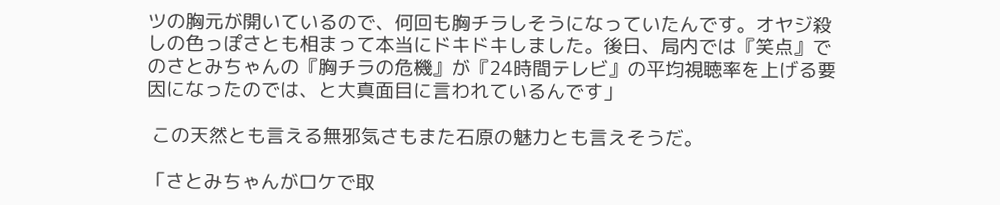ツの胸元が開いているので、何回も胸チラしそうになっていたんです。オヤジ殺しの色っぽさとも相まって本当にドキドキしました。後日、局内では『笑点』でのさとみちゃんの『胸チラの危機』が『24時間テレビ』の平均視聴率を上げる要因になったのでは、と大真面目に言われているんです」

 この天然とも言える無邪気さもまた石原の魅力とも言えそうだ。

「さとみちゃんがロケで取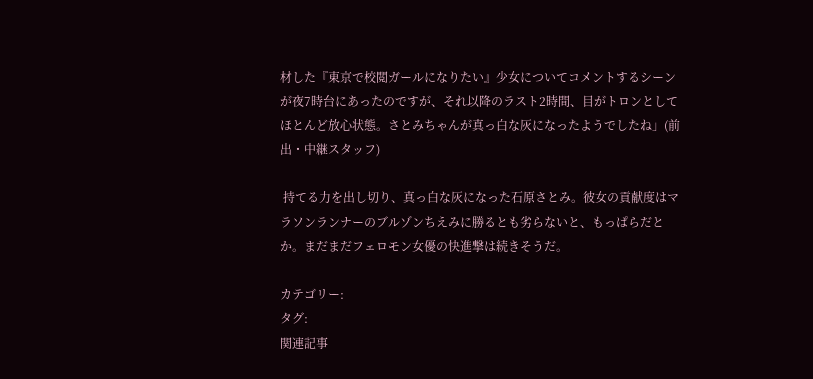材した『東京で校閲ガールになりたい』少女についてコメントするシーンが夜7時台にあったのですが、それ以降のラスト2時間、目がトロンとしてほとんど放心状態。さとみちゃんが真っ白な灰になったようでしたね」(前出・中継スタッフ)

 持てる力を出し切り、真っ白な灰になった石原さとみ。彼女の貢献度はマラソンランナーのブルゾンちえみに勝るとも劣らないと、もっぱらだとか。まだまだフェロモン女優の快進撃は続きそうだ。

カテゴリー:
タグ:
関連記事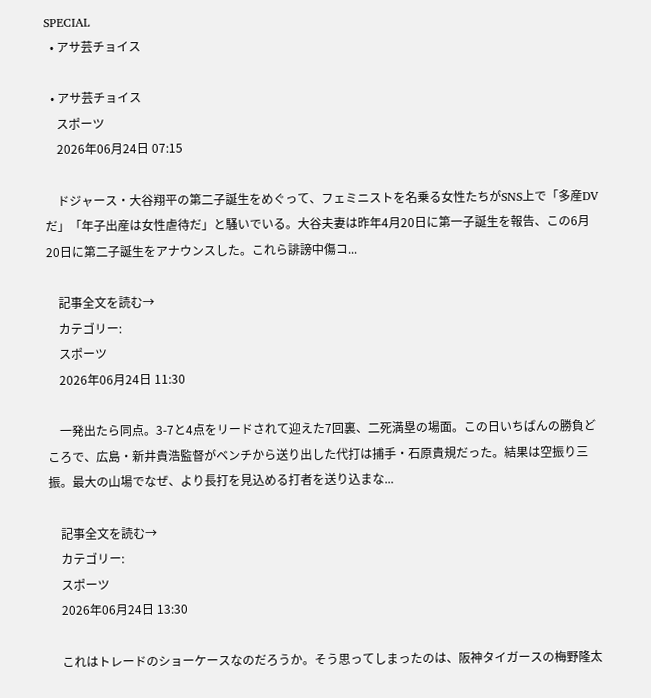SPECIAL
  • アサ芸チョイス

  • アサ芸チョイス
    スポーツ
    2026年06月24日 07:15

    ドジャース・大谷翔平の第二子誕生をめぐって、フェミニストを名乗る女性たちがSNS上で「多産DVだ」「年子出産は女性虐待だ」と騒いでいる。大谷夫妻は昨年4月20日に第一子誕生を報告、この6月20日に第二子誕生をアナウンスした。これら誹謗中傷コ...

    記事全文を読む→
    カテゴリー:
    スポーツ
    2026年06月24日 11:30

    一発出たら同点。3-7と4点をリードされて迎えた7回裏、二死満塁の場面。この日いちばんの勝負どころで、広島・新井貴浩監督がベンチから送り出した代打は捕手・石原貴規だった。結果は空振り三振。最大の山場でなぜ、より長打を見込める打者を送り込まな...

    記事全文を読む→
    カテゴリー:
    スポーツ
    2026年06月24日 13:30

    これはトレードのショーケースなのだろうか。そう思ってしまったのは、阪神タイガースの梅野隆太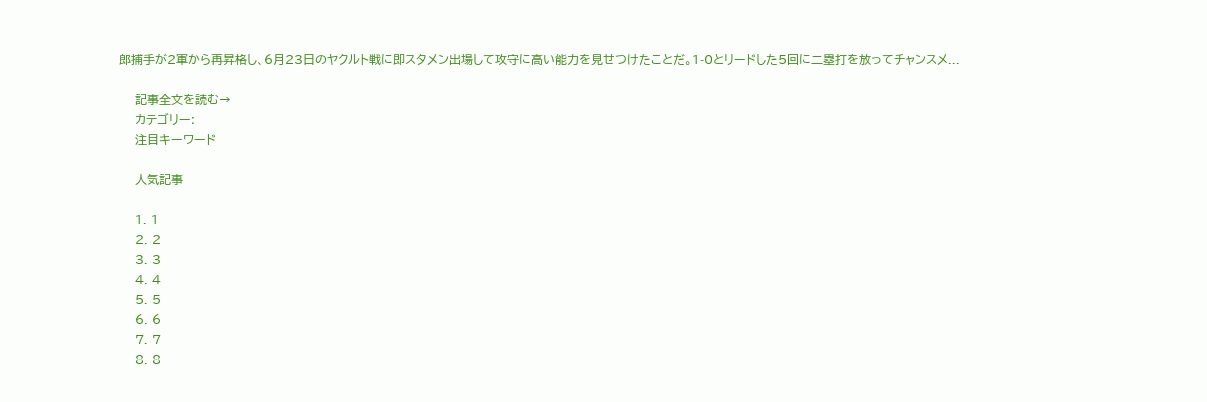郎捕手が2軍から再昇格し、6月23日のヤクルト戦に即スタメン出場して攻守に高い能力を見せつけたことだ。1-0とリードした5回に二塁打を放ってチャンスメ...

    記事全文を読む→
    カテゴリー:
    注目キーワード

    人気記事

    1. 1
    2. 2
    3. 3
    4. 4
    5. 5
    6. 6
    7. 7
    8. 8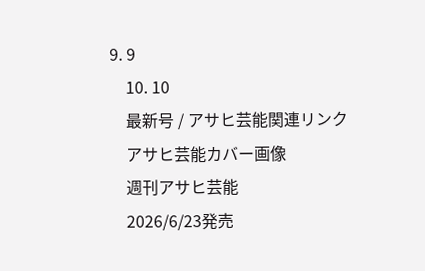9. 9
    10. 10
    最新号 / アサヒ芸能関連リンク
    アサヒ芸能カバー画像
    週刊アサヒ芸能
    2026/6/23発売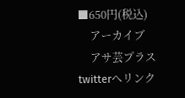■650円(税込)
    アーカイブ
    アサ芸プラス twitterへリンク